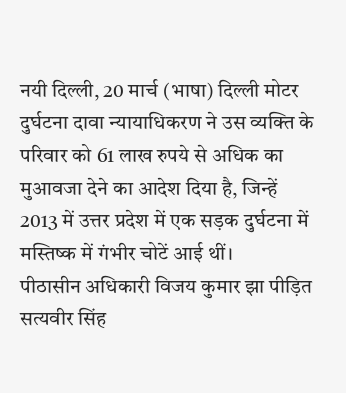नयी दिल्ली, 20 मार्च (भाषा) दिल्ली मोटर दुर्घटना दावा न्यायाधिकरण ने उस व्यक्ति के परिवार को 61 लाख रुपये से अधिक का मुआवजा देने का आदेश दिया है, जिन्हें 2013 में उत्तर प्रदेश में एक सड़क दुर्घटना में मस्तिष्क में गंभीर चोटें आई थीं।
पीठासीन अधिकारी विजय कुमार झा पीड़ित सत्यवीर सिंह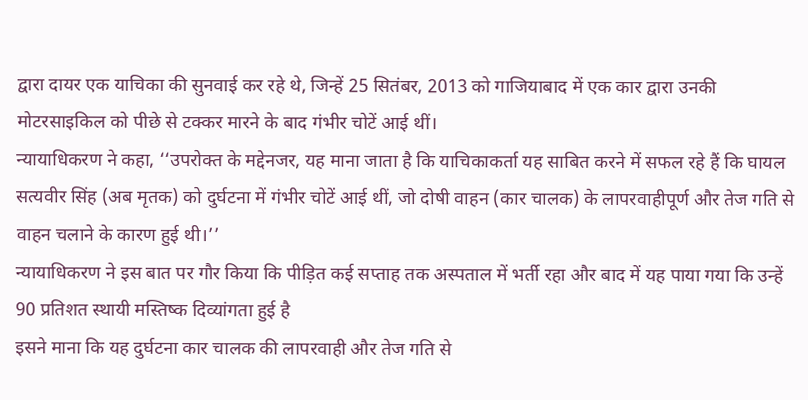द्वारा दायर एक याचिका की सुनवाई कर रहे थे, जिन्हें 25 सितंबर, 2013 को गाजियाबाद में एक कार द्वारा उनकी मोटरसाइकिल को पीछे से टक्कर मारने के बाद गंभीर चोटें आई थीं।
न्यायाधिकरण ने कहा, ‘‘उपरोक्त के मद्देनजर, यह माना जाता है कि याचिकाकर्ता यह साबित करने में सफल रहे हैं कि घायल सत्यवीर सिंह (अब मृतक) को दुर्घटना में गंभीर चोटें आई थीं, जो दोषी वाहन (कार चालक) के लापरवाहीपूर्ण और तेज गति से वाहन चलाने के कारण हुई थी।’’
न्यायाधिकरण ने इस बात पर गौर किया कि पीड़ित कई सप्ताह तक अस्पताल में भर्ती रहा और बाद में यह पाया गया कि उन्हें 90 प्रतिशत स्थायी मस्तिष्क दिव्यांगता हुई है
इसने माना कि यह दुर्घटना कार चालक की लापरवाही और तेज गति से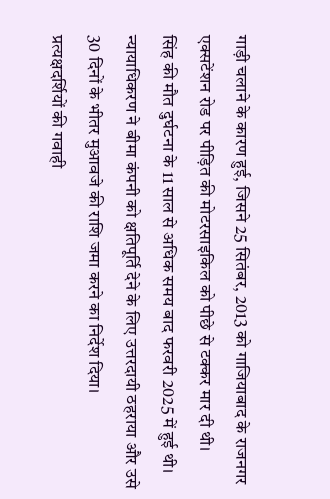गाड़ी चलाने के कारण हुई, जिसने 25 सितंबर, 2013 को गाजियाबाद के राजनगर एक्सटेंशन रोड पर पीड़ित की मोटरसाइकिल को पीछे से टक्कर मार दी थी।
सिंह की मौत दुर्घटना के 11 साल से अधिक समय बाद फरवरी 2025 में हुई थी।
न्यायाधिकरण ने बीमा कंपनी को क्षतिपूर्ति देने के लिए उत्तरदायी ठहराया और उसे 30 दिनों के भीतर मुआवजे की राशि जमा करने का निर्देश दिया।
प्रत्यक्षदर्शियों की गवाही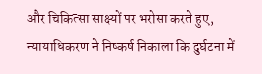और चिकित्सा साक्ष्यों पर भरोसा करते हुए, न्यायाधिकरण ने निष्कर्ष निकाला कि दुर्घटना में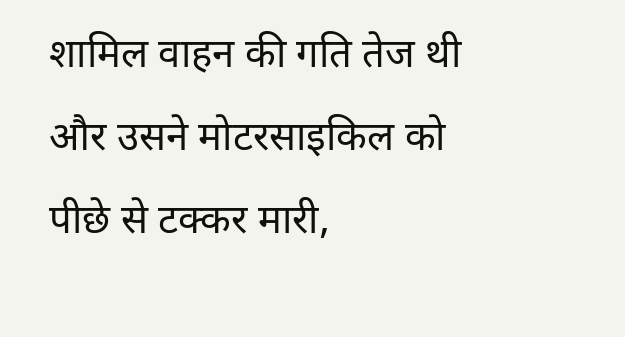शामिल वाहन की गति तेज थी और उसने मोटरसाइकिल को पीछे से टक्कर मारी,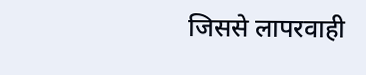जिससे लापरवाही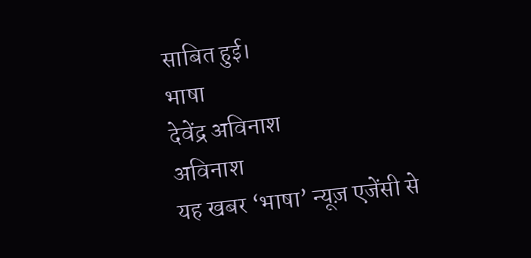साबित हुई।
भाषा
देवेंद्र अविनाश
अविनाश
यह खबर ‘भाषा’ न्यूज़ एजेंसी से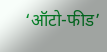‘ऑटो-फीड’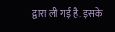द्वारा ली गई है. इसके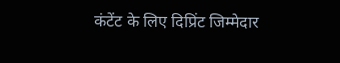कंटेंट के लिए दिप्रिंट जिम्मेदार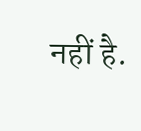नहीं है.